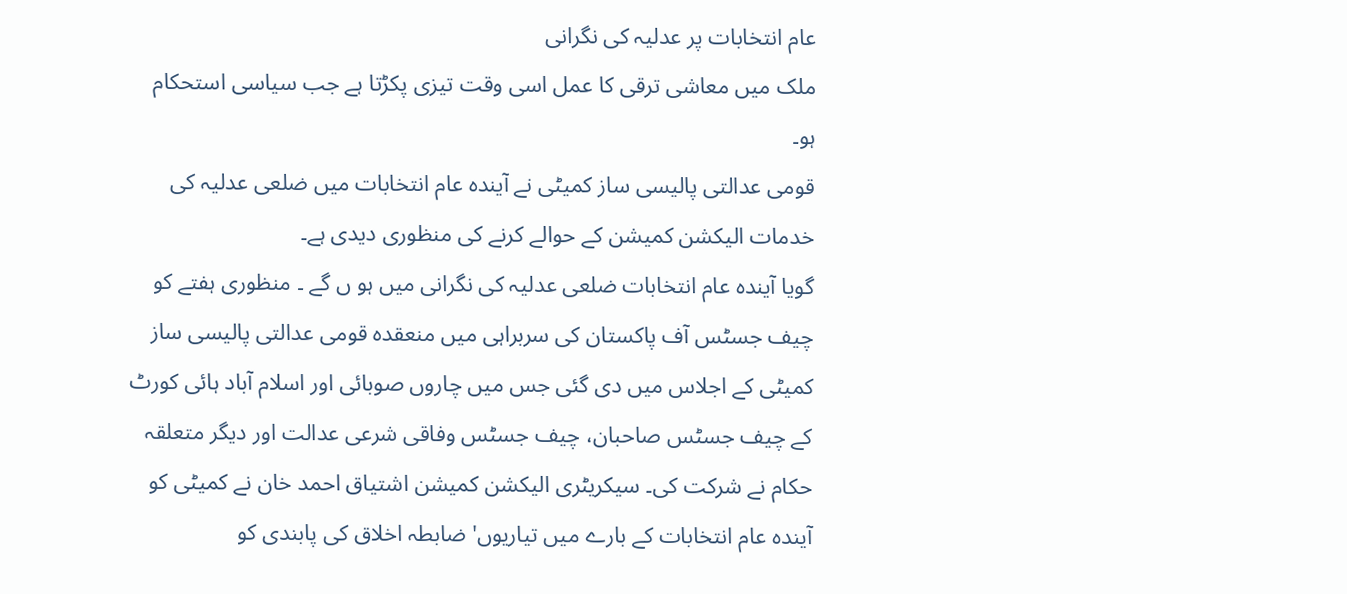عام انتخابات پر عدلیہ کی نگرانی
ملک میں معاشی ترقی کا عمل اسی وقت تیزی پکڑتا ہے جب سیاسی استحکام ہو۔
قومی عدالتی پالیسی ساز کمیٹی نے آیندہ عام انتخابات میں ضلعی عدلیہ کی خدمات الیکشن کمیشن کے حوالے کرنے کی منظوری دیدی ہے۔
گویا آیندہ عام انتخابات ضلعی عدلیہ کی نگرانی میں ہو ں گے ۔ منظوری ہفتے کو چیف جسٹس آف پاکستان کی سربراہی میں منعقدہ قومی عدالتی پالیسی ساز کمیٹی کے اجلاس میں دی گئی جس میں چاروں صوبائی اور اسلام آباد ہائی کورٹ کے چیف جسٹس صاحبان، چیف جسٹس وفاقی شرعی عدالت اور دیگر متعلقہ حکام نے شرکت کی۔ سیکریٹری الیکشن کمیشن اشتیاق احمد خان نے کمیٹی کو آیندہ عام انتخابات کے بارے میں تیاریوں' ضابطہ اخلاق کی پابندی کو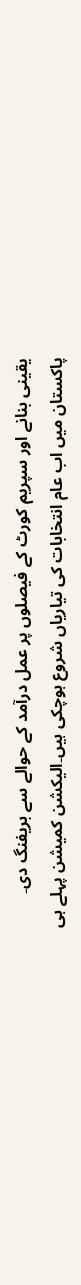یقینی بنانے اور سپریم کورٹ کے فیصلوں پر عمل درآمد کے حوالے سے بریفنگ دی۔
پاکستان میں اب عام انتخابات کی تیاریاں شروع ہوچکی ہیں۔الیکشن کمیشن پہلے ہی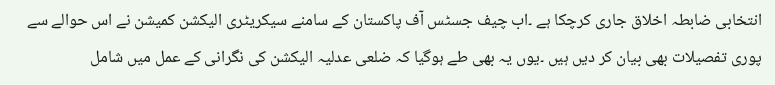انتخابی ضابطہ اخلاق جاری کرچکا ہے ۔اب چیف جسٹس آف پاکستان کے سامنے سیکریٹری الیکشن کمیشن نے اس حوالے سے پوری تفصیلات بھی بیان کر دیں ہیں ۔یوں یہ بھی طے ہوگیا کہ ضلعی عدلیہ الیکشن کی نگرانی کے عمل میں شامل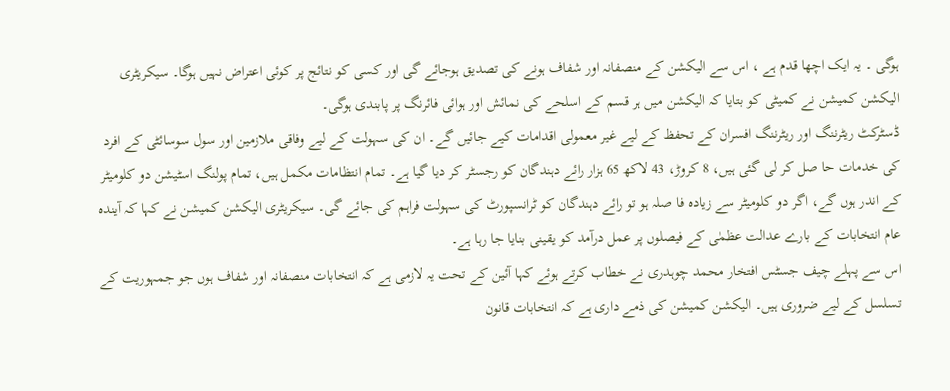ہوگی ۔ یہ ایک اچھا قدم ہے ، اس سے الیکشن کے منصفانہ اور شفاف ہونے کی تصدیق ہوجائے گی اور کسی کو نتائج پر کوئی اعتراض نہیں ہوگا۔ سیکریٹری الیکشن کمیشن نے کمیٹی کو بتایا کہ الیکشن میں ہر قسم کے اسلحے کی نمائش اور ہوائی فائرنگ پر پابندی ہوگی۔
ڈسٹرکٹ ریٹرننگ اور ریٹرننگ افسران کے تحفظ کے لیے غیر معمولی اقدامات کیے جائیں گے۔ ان کی سہولت کے لیے وفاقی ملازمین اور سول سوسائٹی کے افرد کی خدمات حا صل کر لی گئی ہیں، 8 کروڑ، 43 لاکھ 65 ہزار رائے دہندگان کو رجسٹر کر دیا گیا ہے۔ تمام انتظامات مکمل ہیں، تمام پولنگ اسٹیشن دو کلومیٹر کے اندر ہوں گے، اگر دو کلومیٹر سے زیادہ فا صلہ ہو تو رائے دہندگان کو ٹرانسپورٹ کی سہولت فراہم کی جائے گی۔ سیکریٹری الیکشن کمیشن نے کہا کہ آیندہ عام انتخابات کے بارے عدالت عظمٰی کے فیصلوں پر عمل درآمد کو یقینی بنایا جا رہا ہے۔
اس سے پہلے چیف جسٹس افتخار محمد چوہدری نے خطاب کرتے ہوئے کہا آئین کے تحت یہ لازمی ہے کہ انتخابات منصفانہ اور شفاف ہوں جو جمہوریت کے تسلسل کے لیے ضروری ہیں۔ الیکشن کمیشن کی ذمے داری ہے کہ انتخابات قانون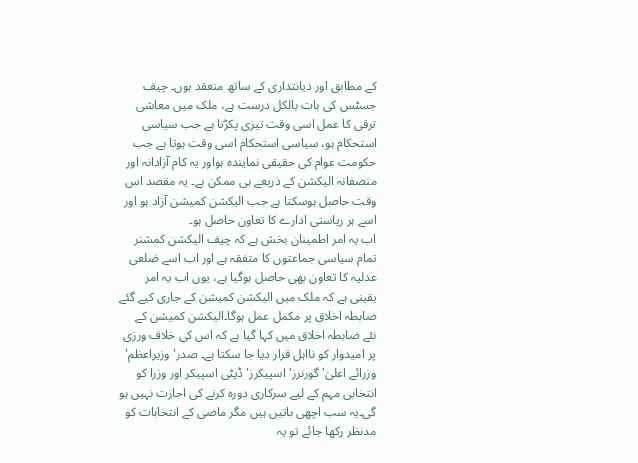کے مطابق اور دیانتداری کے ساتھ منعقد ہوں۔ چیف جسٹس کی بات بالکل درست ہے، ملک میں معاشی ترقی کا عمل اسی وقت تیزی پکڑتا ہے جب سیاسی استحکام ہو، سیاسی استحکام اسی وقت ہوتا ہے جب حکومت عوام کی حقیقی نمایندہ ہواور یہ کام آزادانہ اور منصفانہ الیکشن کے ذریعے ہی ممکن ہے۔ یہ مقصد اس وقت حاصل ہوسکتا ہے جب الیکشن کمیشن آزاد ہو اور اسے ہر ریاستی ادارے کا تعاون حاصل ہو۔
اب یہ امر اطمینان بخش ہے کہ چیف الیکشن کمشنر تمام سیاسی جماعتوں کا متفقہ ہے اور اب اسے ضلعی عدلیہ کا تعاون بھی حاصل ہوگیا ہے، یوں اب یہ امر یقینی ہے کہ ملک میں الیکشن کمیشن کے جاری کیے گئے ضابطہ اخلاق پر مکمل عمل ہوگا۔الیکشن کمیشن کے نئے ضابطہ اخلاق میں کہا گیا ہے کہ اس کی خلاف ورزی پر امیدوار کو نااہل قرار دیا جا سکتا ہے۔ صدر' وزیراعظم' وزرائے اعلیٰ' گورنرز' اسپیکرز' ڈپٹی اسپیکر اور وزرا کو انتخابی مہم کے لیے سرکاری دورہ کرنے کی اجازت نہیں ہو گی۔یہ سب اچھی باتیں ہیں مگر ماضی کے انتخابات کو مدنظر رکھا جائے تو یہ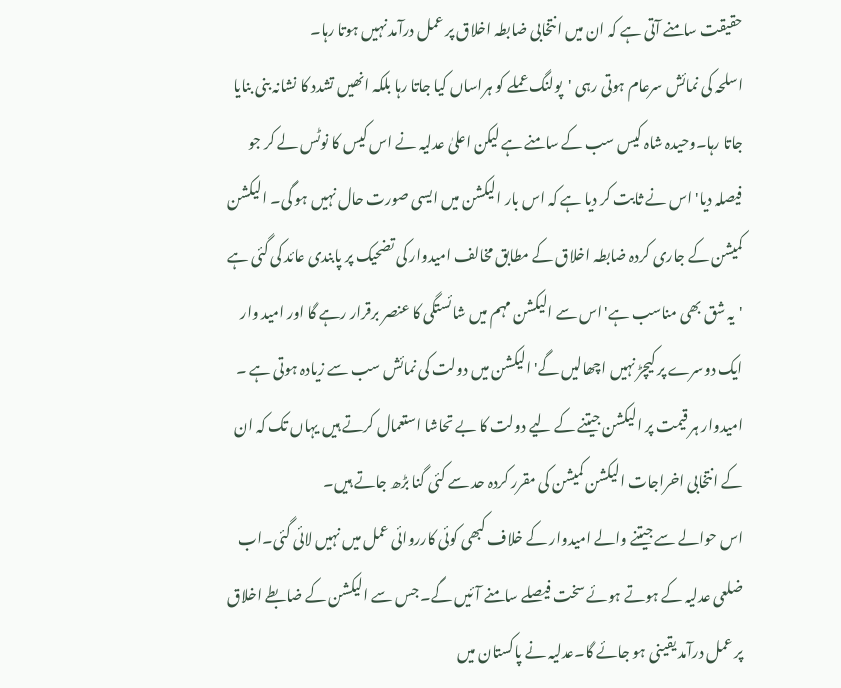حقیقت سامنے آتی ہے کہ ان میں انتخابی ضابطہ اخلاق پر عمل درآمد نہیں ہوتا رہا۔
اسلحہ کی نمائش سرعام ہوتی رہی 'پولنگ عملے کو ہراساں کیا جاتا رہا بلکہ انھیں تشدد کا نشانہ بنی بنایا جاتا رہا۔وحیدہ شاہ کیس سب کے سامنے ہے لیکن اعلیٰ عدلیہ نے اس کیس کا نوٹس لے کر جو فیصلہ دیا' اس نے ثابت کر دیا ہے کہ اس بار الیکشن میں ایسی صورت حال نہیں ہو گی۔ الیکشن کمیشن کے جاری کردہ ضابطہ اخلاق کے مطابق مخالف امیدوار کی تضحیک پر پابندی عائد کی گئی ہے 'یہ شق بھی مناسب ہے'اس سے الیکشن مہم میں شائستگی کا عنصر برقرار رہے گا اور امید وار ایک دوسرے پر کیچڑ نہیں اچھالیں گے'الیکشن میں دولت کی نمائش سب سے زیادہ ہوتی ہے ۔ امیدوار ہر قیمت پر الیکشن جیتنے کے لیے دولت کا بے تحاشا استعمال کرتے ہیں یہاں تک کہ ان کے انتخابی اخراجات الیکشن کمیشن کی مقرر کردہ حد سے کئی گنا بڑھ جاتے ہیں۔
اس حوالے سے جیتنے والے امیدوار کے خلاف کبھی کوئی کارروائی عمل میں نہیں لائی گئی۔اب ضلعی عدلیہ کے ہوتے ہوئے سخت فیصلے سامنے آئیں گے۔ جس سے الیکشن کے ضابطے اخلاق پر عمل درآمد یقینی ہو جائے گا۔عدلیہ نے پاکستان میں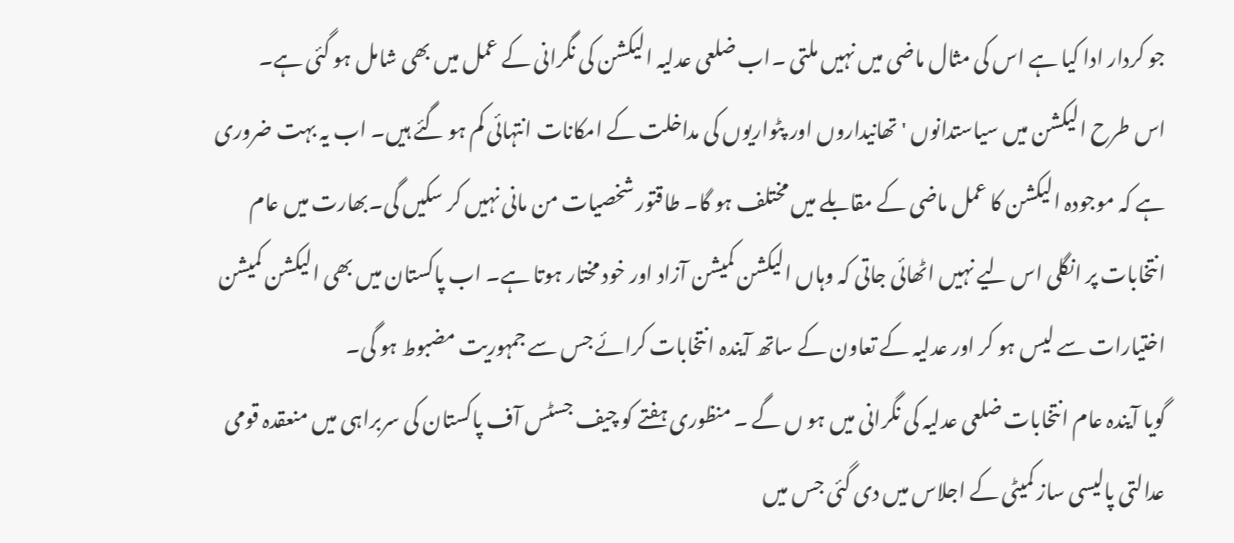جو کردار ادا کیا ہے اس کی مثال ماضی میں نہیں ملتی ۔اب ضلعی عدلیہ الیکشن کی نگرانی کے عمل میں بھی شامل ہو گئی ہے۔ اس طرح الیکشن میں سیاستدانوں 'تھانیداروں اور پٹواریوں کی مداخلت کے امکانات انتہائی کم ہو گئے ہیں۔ اب یہ بہت ضروری ہے کہ موجودہ الیکشن کا عمل ماضی کے مقابلے میں مختلف ہو گا۔ طاقتور شخصیات من مانی نہیں کر سکیں گی۔بھارت میں عام انتخابات پر انگلی اس لیے نہیں اٹھائی جاتی کہ وہاں الیکشن کمیشن آزاد اور خود مختار ہوتا ہے۔ اب پاکستان میں بھی الیکشن کمیشن اختیارات سے لیس ہو کر اور عدلیہ کے تعاون کے ساتھ آیندہ انتخابات کرائے جس سے جمہوریت مضبوط ہو گی۔
گویا آیندہ عام انتخابات ضلعی عدلیہ کی نگرانی میں ہو ں گے ۔ منظوری ہفتے کو چیف جسٹس آف پاکستان کی سربراہی میں منعقدہ قومی عدالتی پالیسی ساز کمیٹی کے اجلاس میں دی گئی جس میں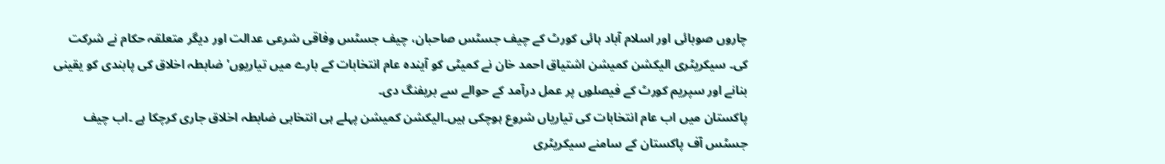چاروں صوبائی اور اسلام آباد ہائی کورٹ کے چیف جسٹس صاحبان، چیف جسٹس وفاقی شرعی عدالت اور دیگر متعلقہ حکام نے شرکت کی۔ سیکریٹری الیکشن کمیشن اشتیاق احمد خان نے کمیٹی کو آیندہ عام انتخابات کے بارے میں تیاریوں' ضابطہ اخلاق کی پابندی کو یقینی بنانے اور سپریم کورٹ کے فیصلوں پر عمل درآمد کے حوالے سے بریفنگ دی۔
پاکستان میں اب عام انتخابات کی تیاریاں شروع ہوچکی ہیں۔الیکشن کمیشن پہلے ہی انتخابی ضابطہ اخلاق جاری کرچکا ہے ۔اب چیف جسٹس آف پاکستان کے سامنے سیکریٹری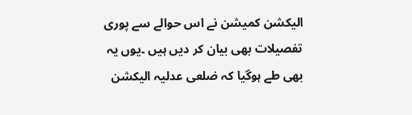الیکشن کمیشن نے اس حوالے سے پوری تفصیلات بھی بیان کر دیں ہیں ۔یوں یہ بھی طے ہوگیا کہ ضلعی عدلیہ الیکشن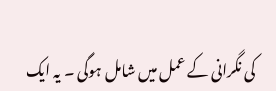کی نگرانی کے عمل میں شامل ہوگی ۔ یہ ایک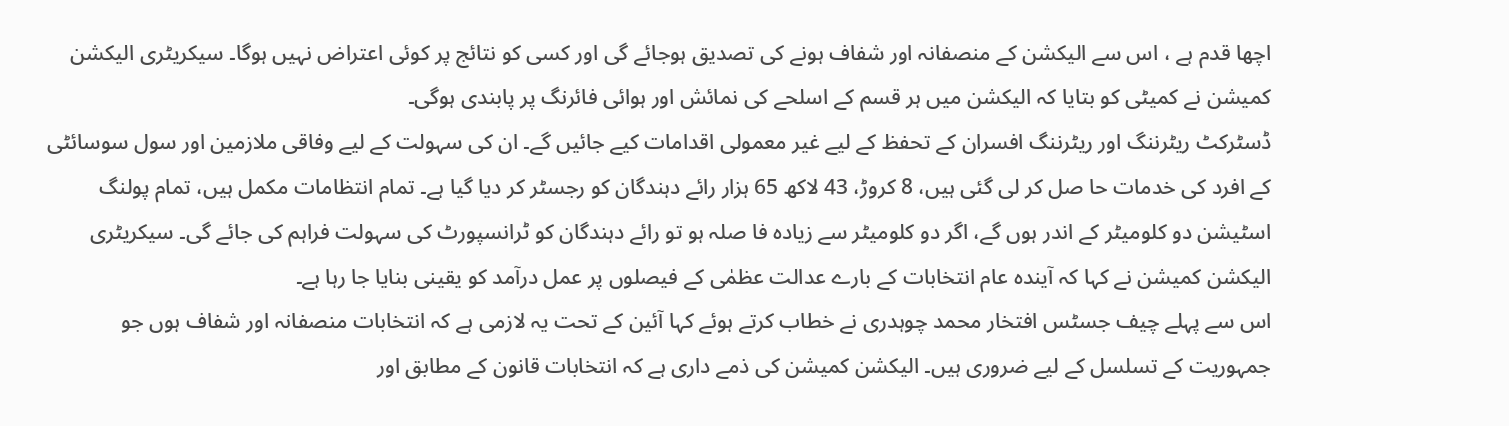اچھا قدم ہے ، اس سے الیکشن کے منصفانہ اور شفاف ہونے کی تصدیق ہوجائے گی اور کسی کو نتائج پر کوئی اعتراض نہیں ہوگا۔ سیکریٹری الیکشن کمیشن نے کمیٹی کو بتایا کہ الیکشن میں ہر قسم کے اسلحے کی نمائش اور ہوائی فائرنگ پر پابندی ہوگی۔
ڈسٹرکٹ ریٹرننگ اور ریٹرننگ افسران کے تحفظ کے لیے غیر معمولی اقدامات کیے جائیں گے۔ ان کی سہولت کے لیے وفاقی ملازمین اور سول سوسائٹی کے افرد کی خدمات حا صل کر لی گئی ہیں، 8 کروڑ، 43 لاکھ 65 ہزار رائے دہندگان کو رجسٹر کر دیا گیا ہے۔ تمام انتظامات مکمل ہیں، تمام پولنگ اسٹیشن دو کلومیٹر کے اندر ہوں گے، اگر دو کلومیٹر سے زیادہ فا صلہ ہو تو رائے دہندگان کو ٹرانسپورٹ کی سہولت فراہم کی جائے گی۔ سیکریٹری الیکشن کمیشن نے کہا کہ آیندہ عام انتخابات کے بارے عدالت عظمٰی کے فیصلوں پر عمل درآمد کو یقینی بنایا جا رہا ہے۔
اس سے پہلے چیف جسٹس افتخار محمد چوہدری نے خطاب کرتے ہوئے کہا آئین کے تحت یہ لازمی ہے کہ انتخابات منصفانہ اور شفاف ہوں جو جمہوریت کے تسلسل کے لیے ضروری ہیں۔ الیکشن کمیشن کی ذمے داری ہے کہ انتخابات قانون کے مطابق اور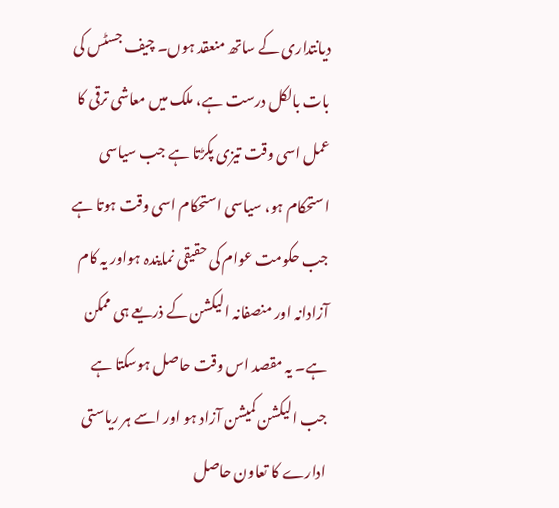دیانتداری کے ساتھ منعقد ہوں۔ چیف جسٹس کی بات بالکل درست ہے، ملک میں معاشی ترقی کا عمل اسی وقت تیزی پکڑتا ہے جب سیاسی استحکام ہو، سیاسی استحکام اسی وقت ہوتا ہے جب حکومت عوام کی حقیقی نمایندہ ہواور یہ کام آزادانہ اور منصفانہ الیکشن کے ذریعے ہی ممکن ہے۔ یہ مقصد اس وقت حاصل ہوسکتا ہے جب الیکشن کمیشن آزاد ہو اور اسے ہر ریاستی ادارے کا تعاون حاصل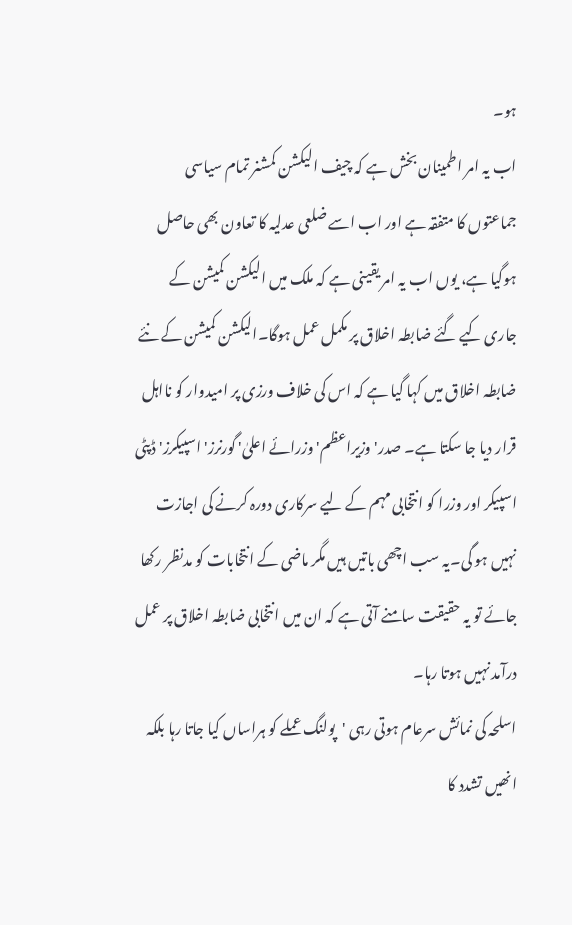ہو۔
اب یہ امر اطمینان بخش ہے کہ چیف الیکشن کمشنر تمام سیاسی جماعتوں کا متفقہ ہے اور اب اسے ضلعی عدلیہ کا تعاون بھی حاصل ہوگیا ہے، یوں اب یہ امر یقینی ہے کہ ملک میں الیکشن کمیشن کے جاری کیے گئے ضابطہ اخلاق پر مکمل عمل ہوگا۔الیکشن کمیشن کے نئے ضابطہ اخلاق میں کہا گیا ہے کہ اس کی خلاف ورزی پر امیدوار کو نااہل قرار دیا جا سکتا ہے۔ صدر' وزیراعظم' وزرائے اعلیٰ' گورنرز' اسپیکرز' ڈپٹی اسپیکر اور وزرا کو انتخابی مہم کے لیے سرکاری دورہ کرنے کی اجازت نہیں ہو گی۔یہ سب اچھی باتیں ہیں مگر ماضی کے انتخابات کو مدنظر رکھا جائے تو یہ حقیقت سامنے آتی ہے کہ ان میں انتخابی ضابطہ اخلاق پر عمل درآمد نہیں ہوتا رہا۔
اسلحہ کی نمائش سرعام ہوتی رہی 'پولنگ عملے کو ہراساں کیا جاتا رہا بلکہ انھیں تشدد کا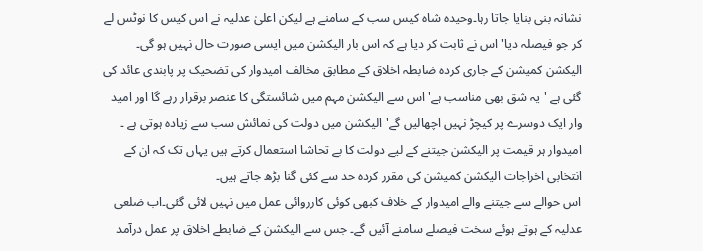نشانہ بنی بنایا جاتا رہا۔وحیدہ شاہ کیس سب کے سامنے ہے لیکن اعلیٰ عدلیہ نے اس کیس کا نوٹس لے کر جو فیصلہ دیا' اس نے ثابت کر دیا ہے کہ اس بار الیکشن میں ایسی صورت حال نہیں ہو گی۔ الیکشن کمیشن کے جاری کردہ ضابطہ اخلاق کے مطابق مخالف امیدوار کی تضحیک پر پابندی عائد کی گئی ہے 'یہ شق بھی مناسب ہے'اس سے الیکشن مہم میں شائستگی کا عنصر برقرار رہے گا اور امید وار ایک دوسرے پر کیچڑ نہیں اچھالیں گے'الیکشن میں دولت کی نمائش سب سے زیادہ ہوتی ہے ۔ امیدوار ہر قیمت پر الیکشن جیتنے کے لیے دولت کا بے تحاشا استعمال کرتے ہیں یہاں تک کہ ان کے انتخابی اخراجات الیکشن کمیشن کی مقرر کردہ حد سے کئی گنا بڑھ جاتے ہیں۔
اس حوالے سے جیتنے والے امیدوار کے خلاف کبھی کوئی کارروائی عمل میں نہیں لائی گئی۔اب ضلعی عدلیہ کے ہوتے ہوئے سخت فیصلے سامنے آئیں گے۔ جس سے الیکشن کے ضابطے اخلاق پر عمل درآمد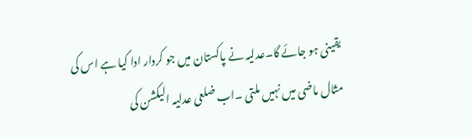یقینی ہو جائے گا۔عدلیہ نے پاکستان میں جو کردار ادا کیا ہے اس کی مثال ماضی میں نہیں ملتی ۔اب ضلعی عدلیہ الیکشن کی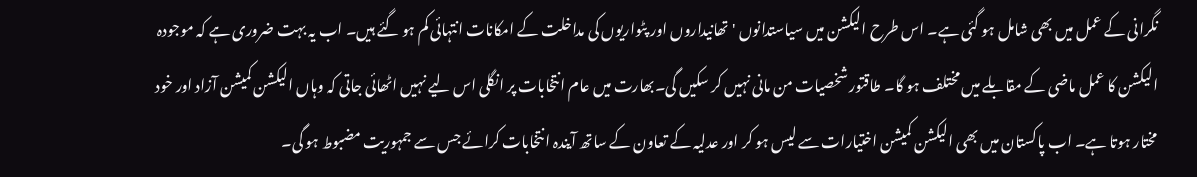نگرانی کے عمل میں بھی شامل ہو گئی ہے۔ اس طرح الیکشن میں سیاستدانوں 'تھانیداروں اور پٹواریوں کی مداخلت کے امکانات انتہائی کم ہو گئے ہیں۔ اب یہ بہت ضروری ہے کہ موجودہ الیکشن کا عمل ماضی کے مقابلے میں مختلف ہو گا۔ طاقتور شخصیات من مانی نہیں کر سکیں گی۔بھارت میں عام انتخابات پر انگلی اس لیے نہیں اٹھائی جاتی کہ وہاں الیکشن کمیشن آزاد اور خود مختار ہوتا ہے۔ اب پاکستان میں بھی الیکشن کمیشن اختیارات سے لیس ہو کر اور عدلیہ کے تعاون کے ساتھ آیندہ انتخابات کرائے جس سے جمہوریت مضبوط ہو گی۔